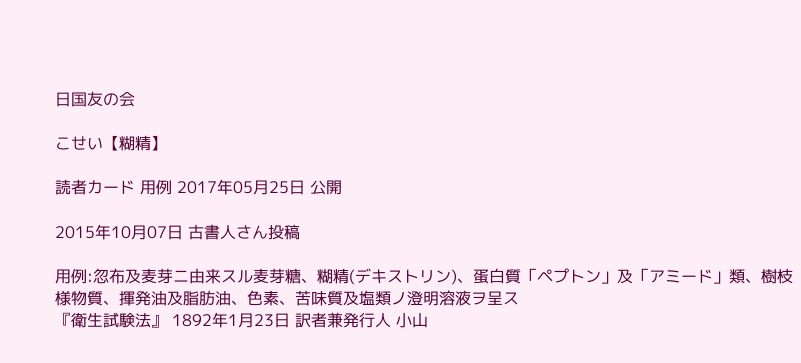日国友の会

こせい【糊精】

読者カード 用例 2017年05月25日 公開

2015年10月07日 古書人さん投稿

用例:忽布及麦芽ニ由来スル麦芽糖、糊精(デキストリン)、蛋白質「ペプトン」及「アミード」類、樹枝様物質、揮発油及脂肪油、色素、苦味質及塩類ノ澄明溶液ヲ呈ス
『衛生試験法』 1892年1月23日 訳者兼発行人 小山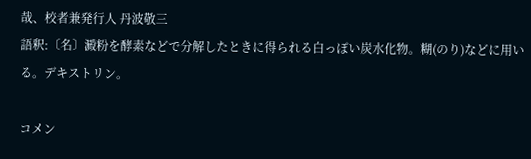哉、校者兼発行人 丹波敬三
語釈:〔名〕澱粉を酵素などで分解したときに得られる白っぽい炭水化物。糊(のり)などに用いる。デキストリン。

コメン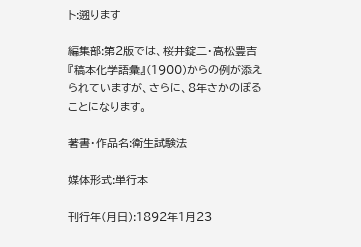ト:遡ります

編集部:第2版では、桜井錠二・高松豊吉『稿本化学語彙』(1900)からの例が添えられていますが、さらに、8年さかのぼることになります。

著書・作品名:衛生試験法

媒体形式:単行本

刊行年(月日):1892年1月23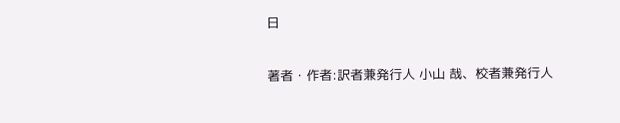日

著者・作者:訳者兼発行人 小山 哉、校者兼発行人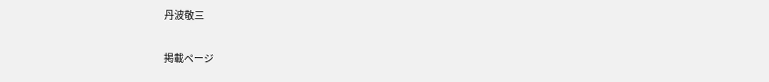丹波敬三

掲載ページ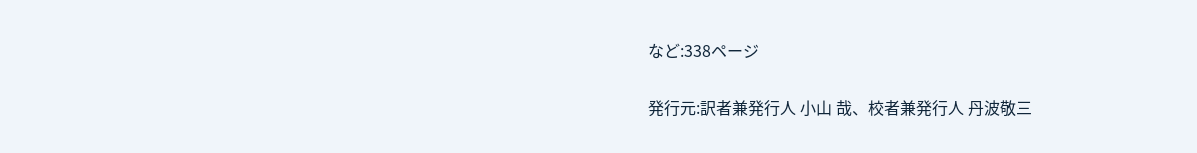など:338ページ

発行元:訳者兼発行人 小山 哉、校者兼発行人 丹波敬三